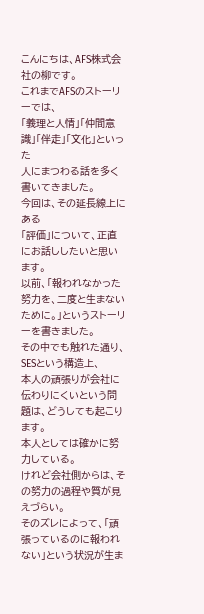こんにちは、AFS株式会社の柳です。
これまでAFSのストーリーでは、
「義理と人情」「仲間意識」「伴走」「文化」といった
人にまつわる話を多く書いてきました。
今回は、その延長線上にある
「評価」について、正直にお話ししたいと思います。
以前、「報われなかった努力を、二度と生まないために。」というストーリーを書きました。
その中でも触れた通り、SESという構造上、
本人の頑張りが会社に伝わりにくいという問題は、どうしても起こります。
本人としては確かに努力している。
けれど会社側からは、その努力の過程や質が見えづらい。
そのズレによって、「頑張っているのに報われない」という状況が生ま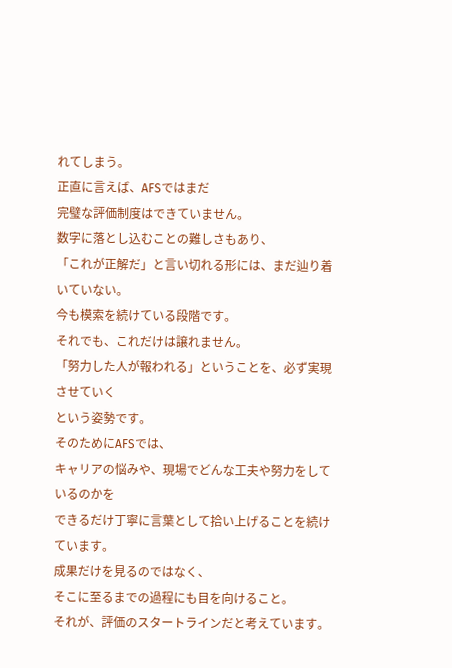れてしまう。
正直に言えば、AFSではまだ
完璧な評価制度はできていません。
数字に落とし込むことの難しさもあり、
「これが正解だ」と言い切れる形には、まだ辿り着いていない。
今も模索を続けている段階です。
それでも、これだけは譲れません。
「努力した人が報われる」ということを、必ず実現させていく
という姿勢です。
そのためにAFSでは、
キャリアの悩みや、現場でどんな工夫や努力をしているのかを
できるだけ丁寧に言葉として拾い上げることを続けています。
成果だけを見るのではなく、
そこに至るまでの過程にも目を向けること。
それが、評価のスタートラインだと考えています。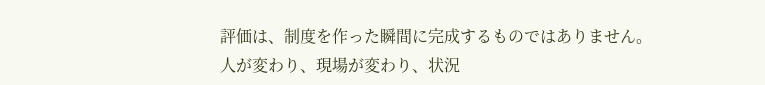評価は、制度を作った瞬間に完成するものではありません。
人が変わり、現場が変わり、状況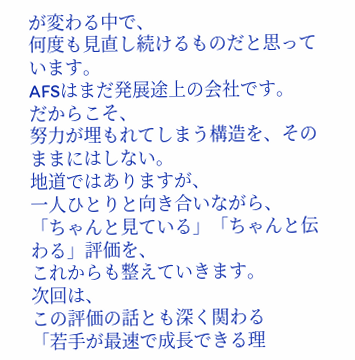が変わる中で、
何度も見直し続けるものだと思っています。
AFSはまだ発展途上の会社です。
だからこそ、
努力が埋もれてしまう構造を、そのままにはしない。
地道ではありますが、
一人ひとりと向き合いながら、
「ちゃんと見ている」「ちゃんと伝わる」評価を、
これからも整えていきます。
次回は、
この評価の話とも深く関わる
「若手が最速で成長できる理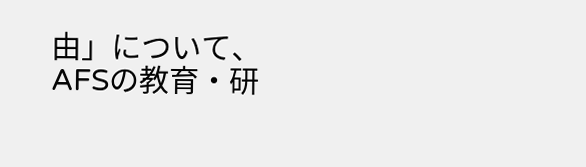由」について、
AFSの教育・研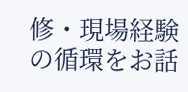修・現場経験の循環をお話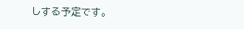しする予定です。